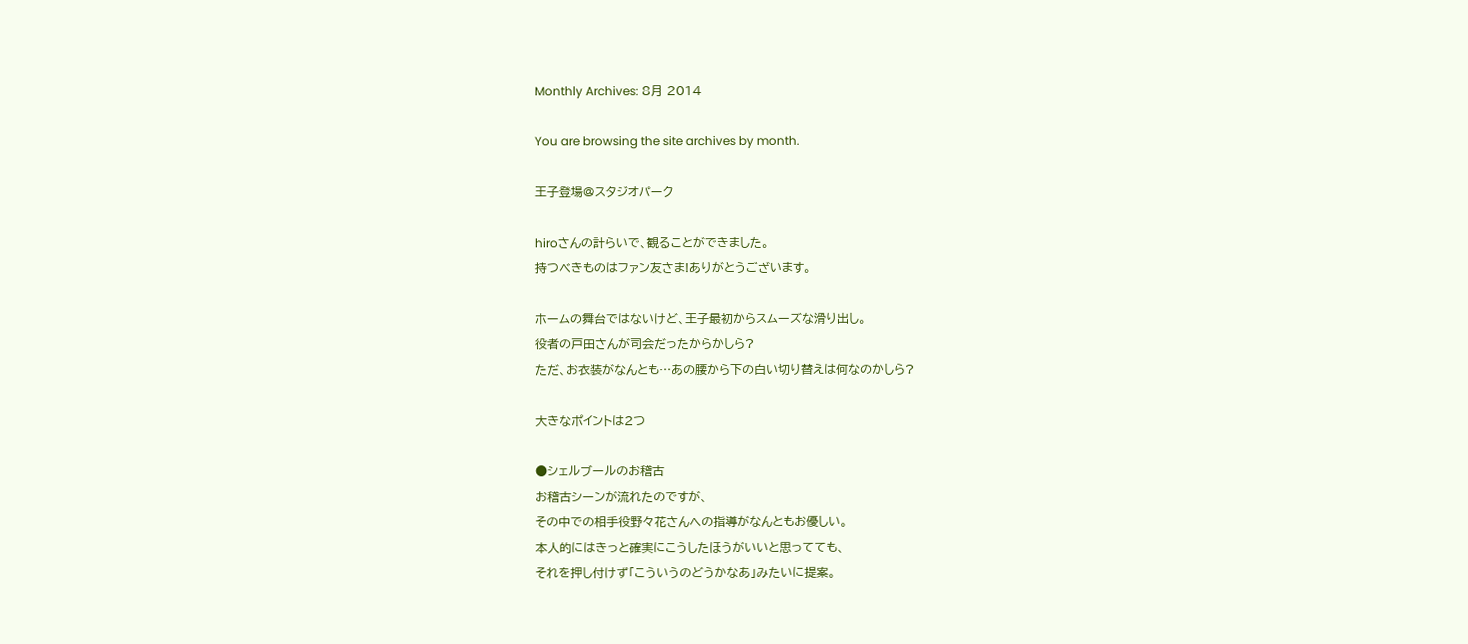Monthly Archives: 8月 2014

You are browsing the site archives by month.

王子登場@スタジオパーク

hiroさんの計らいで、観ることができました。
持つべきものはファン友さま!ありがとうございます。

ホームの舞台ではないけど、王子最初からスムーズな滑り出し。
役者の戸田さんが司会だったからかしら?
ただ、お衣装がなんとも…あの腰から下の白い切り替えは何なのかしら?

大きなポイントは2つ

●シェルブールのお稽古
お稽古シーンが流れたのですが、
その中での相手役野々花さんへの指導がなんともお優しい。
本人的にはきっと確実にこうしたほうがいいと思ってても、
それを押し付けず「こういうのどうかなあ」みたいに提案。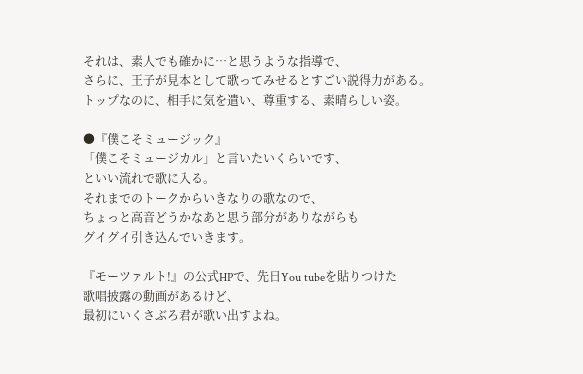それは、素人でも確かに…と思うような指導で、
さらに、王子が見本として歌ってみせるとすごい説得力がある。
トップなのに、相手に気を遣い、尊重する、素晴らしい姿。

●『僕こそミュージック』
「僕こそミュージカル」と言いたいくらいです、
といい流れで歌に入る。
それまでのトークからいきなりの歌なので、
ちょっと高音どうかなあと思う部分がありながらも
グイグイ引き込んでいきます。

『モーツァルト!』の公式HPで、先日You tubeを貼りつけた
歌唱披露の動画があるけど、
最初にいくさぶろ君が歌い出すよね。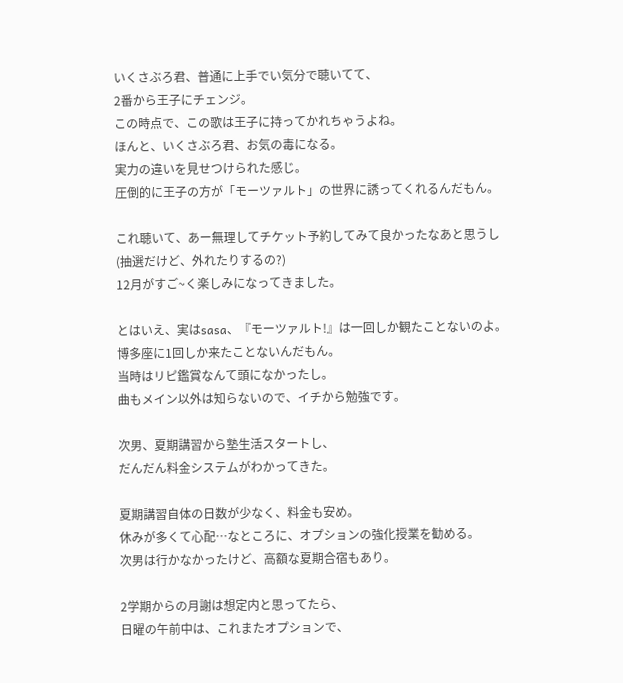いくさぶろ君、普通に上手でい気分で聴いてて、
2番から王子にチェンジ。
この時点で、この歌は王子に持ってかれちゃうよね。
ほんと、いくさぶろ君、お気の毒になる。
実力の違いを見せつけられた感じ。
圧倒的に王子の方が「モーツァルト」の世界に誘ってくれるんだもん。

これ聴いて、あー無理してチケット予約してみて良かったなあと思うし
(抽選だけど、外れたりするの?)
12月がすご~く楽しみになってきました。

とはいえ、実はsasa、『モーツァルト!』は一回しか観たことないのよ。
博多座に1回しか来たことないんだもん。
当時はリピ鑑賞なんて頭になかったし。
曲もメイン以外は知らないので、イチから勉強です。

次男、夏期講習から塾生活スタートし、
だんだん料金システムがわかってきた。

夏期講習自体の日数が少なく、料金も安め。
休みが多くて心配…なところに、オプションの強化授業を勧める。
次男は行かなかったけど、高額な夏期合宿もあり。

2学期からの月謝は想定内と思ってたら、
日曜の午前中は、これまたオプションで、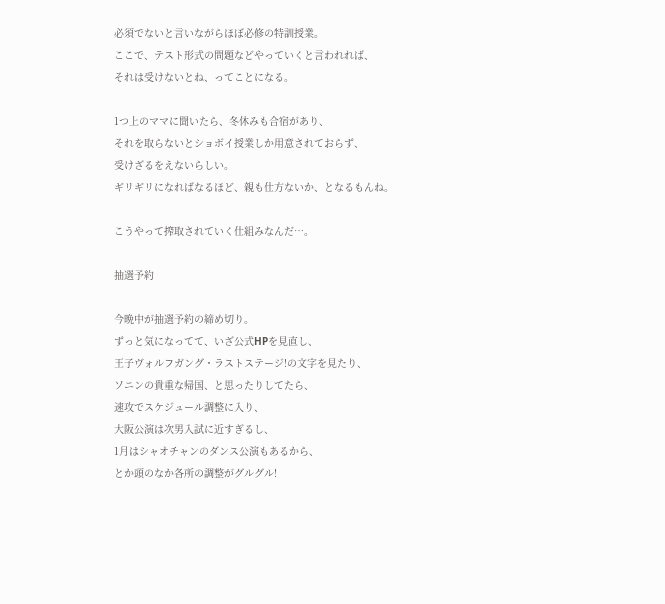必須でないと言いながらほぼ必修の特訓授業。
ここで、テスト形式の問題などやっていくと言われれば、
それは受けないとね、ってことになる。

1つ上のママに聞いたら、冬休みも合宿があり、
それを取らないとショボイ授業しか用意されておらず、
受けざるをえないらしい。
ギリギリになればなるほど、親も仕方ないか、となるもんね。

こうやって搾取されていく仕組みなんだ…。

抽選予約

今晩中が抽選予約の締め切り。
ずっと気になってて、いざ公式HPを見直し、
王子ヴォルフガング・ラストステージ!の文字を見たり、
ソニンの貴重な帰国、と思ったりしてたら、
速攻でスケジュール調整に入り、
大阪公演は次男入試に近すぎるし、
1月はシャオチャンのダンス公演もあるから、
とか頭のなか各所の調整がグルグル!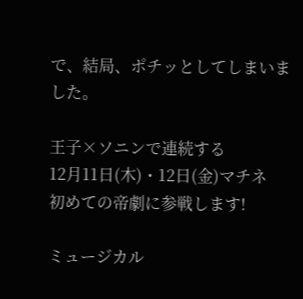で、結局、ポチッとしてしまいました。

王子×ソニンで連続する
12月11日(木)・12日(金)マチネ
初めての帝劇に参戦します!

ミュージカル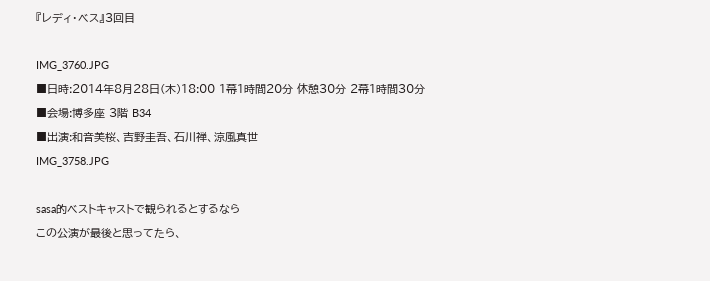『レディ・ベス』3回目

IMG_3760.JPG
■日時:2014年8月28日(木)18:00 1幕1時間20分 休憩30分 2幕1時間30分
■会場:博多座 3階 B34
■出演:和音美桜、吉野圭吾、石川禅、涼風真世
IMG_3758.JPG

sasa的ベストキャストで観られるとするなら
この公演が最後と思ってたら、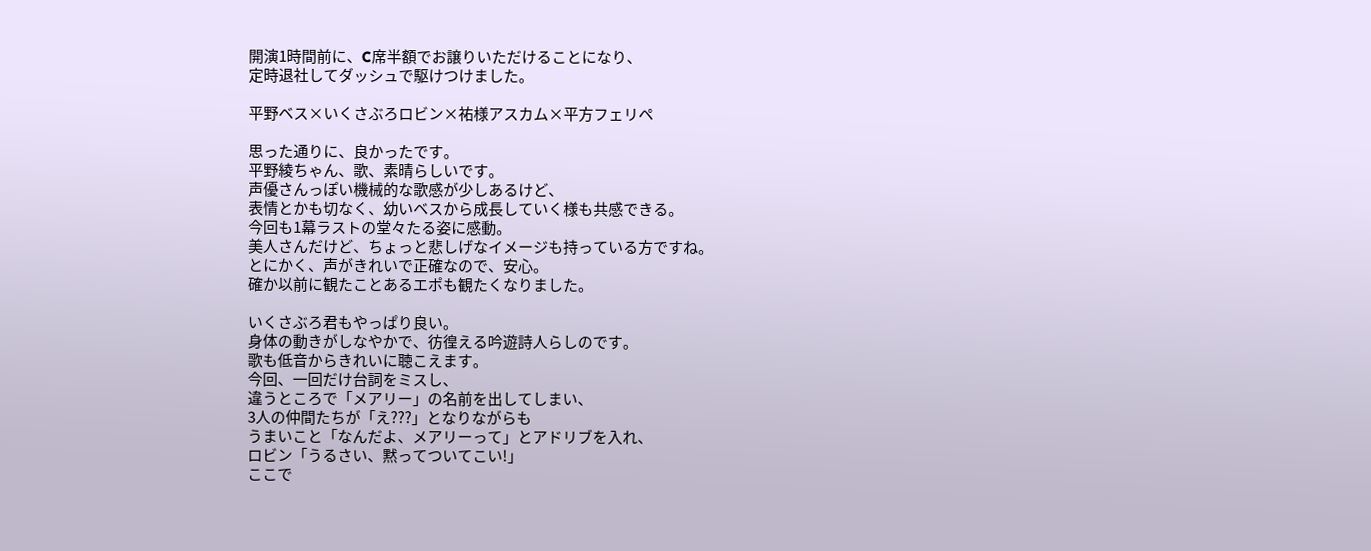開演1時間前に、C席半額でお譲りいただけることになり、
定時退社してダッシュで駆けつけました。

平野ベス×いくさぶろロビン×祐様アスカム×平方フェリペ

思った通りに、良かったです。
平野綾ちゃん、歌、素晴らしいです。
声優さんっぽい機械的な歌感が少しあるけど、
表情とかも切なく、幼いベスから成長していく様も共感できる。
今回も1幕ラストの堂々たる姿に感動。
美人さんだけど、ちょっと悲しげなイメージも持っている方ですね。
とにかく、声がきれいで正確なので、安心。
確か以前に観たことあるエポも観たくなりました。

いくさぶろ君もやっぱり良い。
身体の動きがしなやかで、彷徨える吟遊詩人らしのです。
歌も低音からきれいに聴こえます。
今回、一回だけ台詞をミスし、
違うところで「メアリー」の名前を出してしまい、
3人の仲間たちが「え???」となりながらも
うまいこと「なんだよ、メアリーって」とアドリブを入れ、
ロビン「うるさい、黙ってついてこい!」
ここで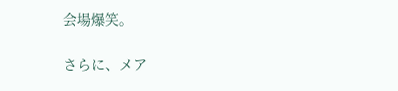会場爆笑。

さらに、メア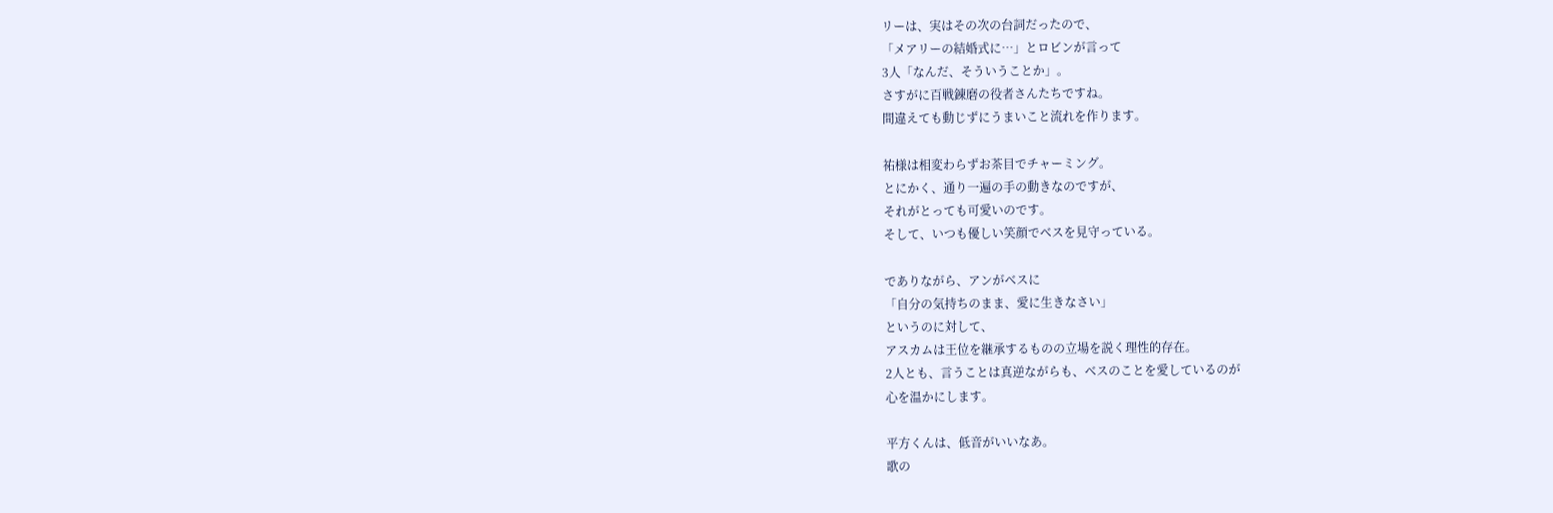リーは、実はその次の台詞だったので、
「メアリーの結婚式に…」とロビンが言って
3人「なんだ、そういうことか」。
さすがに百戦錬磨の役者さんたちですね。
間違えても動じずにうまいこと流れを作ります。

祐様は相変わらずお茶目でチャーミング。
とにかく、通り一遍の手の動きなのですが、
それがとっても可愛いのです。
そして、いつも優しい笑顔でベスを見守っている。

でありながら、アンがベスに
「自分の気持ちのまま、愛に生きなさい」
というのに対して、
アスカムは王位を継承するものの立場を説く理性的存在。
2人とも、言うことは真逆ながらも、ベスのことを愛しているのが
心を温かにします。

平方くんは、低音がいいなあ。
歌の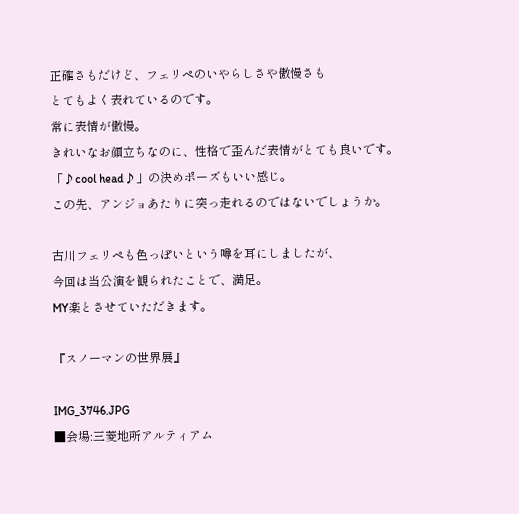正確さもだけど、フェリペのいやらしさや傲慢さも
とてもよく表れているのです。
常に表情が傲慢。
きれいなお顔立ちなのに、性格で歪んだ表情がとても良いです。
「♪cool head♪」の決めポーズもいい感じ。
この先、アンジョあたりに突っ走れるのではないでしょうか。

古川フェリペも色っぽいという噂を耳にしましたが、
今回は当公演を観られたことで、満足。
MY楽とさせていただきます。

『スノーマンの世界展』

IMG_3746.JPG
■会場:三菱地所アルティアム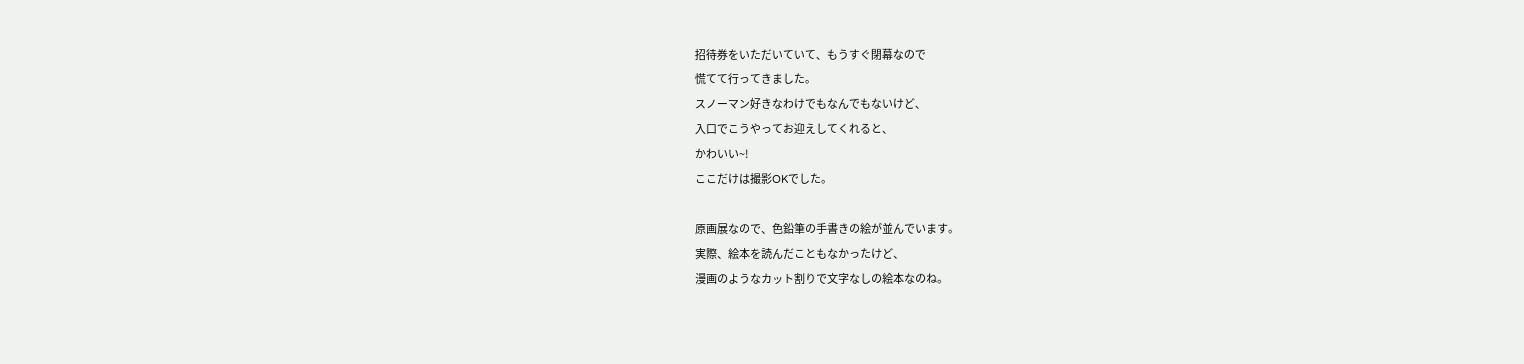招待券をいただいていて、もうすぐ閉幕なので
慌てて行ってきました。
スノーマン好きなわけでもなんでもないけど、
入口でこうやってお迎えしてくれると、
かわいい~!
ここだけは撮影OKでした。

原画展なので、色鉛筆の手書きの絵が並んでいます。
実際、絵本を読んだこともなかったけど、
漫画のようなカット割りで文字なしの絵本なのね。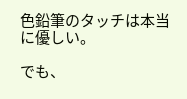色鉛筆のタッチは本当に優しい。

でも、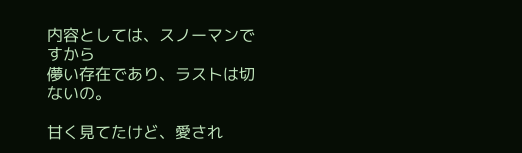内容としては、スノーマンですから
儚い存在であり、ラストは切ないの。

甘く見てたけど、愛され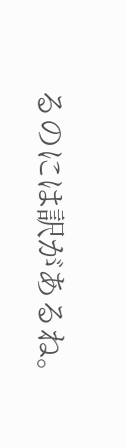るのには訳があるね。